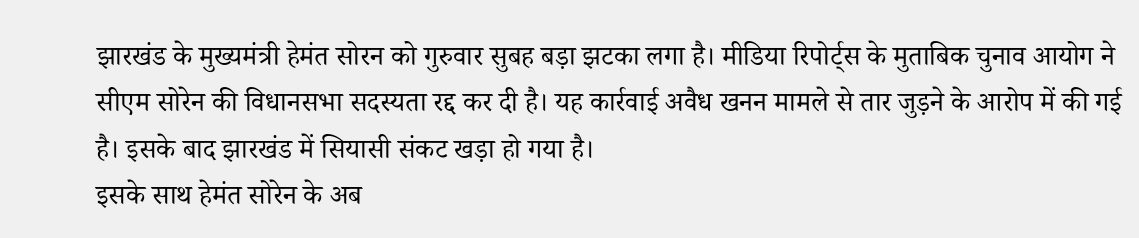झारखंड के मुख्यमंत्री हेमंत सोरन को गुरुवार सुबह बड़ा झटका लगा है। मीडिया रिपोर्ट्स के मुताबिक चुनाव आयोग ने सीएम सोरेन की विधानसभा सदस्यता रद्द कर दी है। यह कार्रवाई अवैध खनन मामले से तार जुड़ने के आरोप में की गई है। इसके बाद झारखंड में सियासी संकट खड़ा हो गया है।
इसके साथ हेमंत सोरेन के अब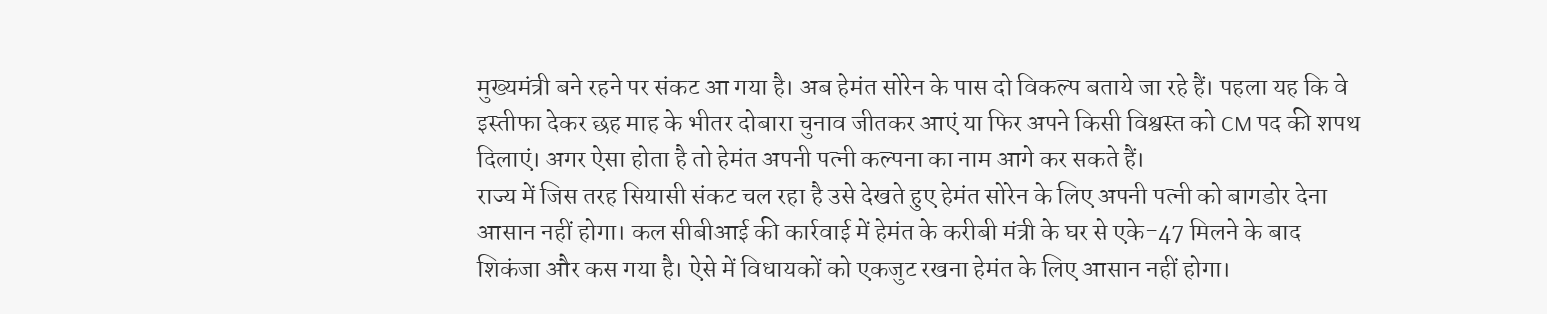मुख्यमंत्री बने रहने पर संकट आ गया है। अब हेमंत सोरेन के पास दो विकल्प बताये जा रहे हैं। पहला यह कि वे इस्तीफा देकर छह माह के भीतर दोबारा चुनाव जीतकर आएं या फिर अपने किसी विश्वस्त को CM पद की शपथ दिलाएं। अगर ऐसा होता है तो हेमंत अपनी पत्नी कल्पना का नाम आगे कर सकते हैं।
राज्य में जिस तरह सियासी संकट चल रहा है उसे देखते हुए हेमंत सोरेन के लिए अपनी पत्नी को बागडोर देना आसान नहीं होगा। कल सीबीआई की कार्रवाई में हेमंत के करीबी मंत्री के घर से एके-47 मिलने के बाद शिकंजा और कस गया है। ऐसे में विधायकों को एकजुट रखना हेमंत के लिए आसान नहीं होगा।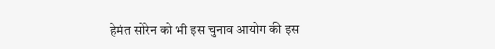हेमंत सोरेन को भी इस चुनाव आयोग की इस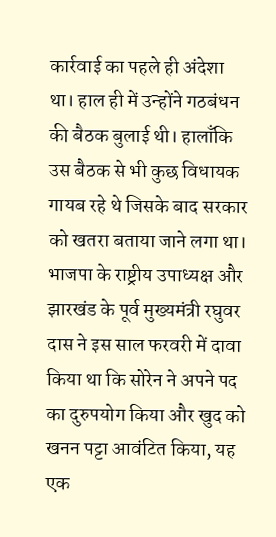कार्रवाई का पहले ही अंदेशा था। हाल ही में उन्होंने गठबंधन की बैठक बुलाई थी। हालाँकि उस बैठक से भी कुछ विधायक गायब रहे थे जिसके बाद सरकार को खतरा बताया जाने लगा था।
भाजपा के राष्ट्रीय उपाध्यक्ष और झारखंड के पूर्व मुख्यमंत्री रघुवर दास ने इस साल फरवरी में दावा किया था कि सोरेन ने अपने पद का दुरुपयोग किया और खुद को खनन पट्टा आवंटित किया, यह एक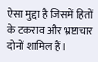ऐसा मुद्दा है जिसमें हितों के टकराव और भ्रष्टाचार दोनों शामिल हैं।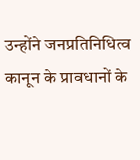उन्होंने जनप्रतिनिधित्व कानून के प्रावधानों के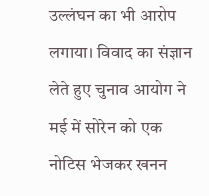उल्लंघन का भी आरोप लगाया। विवाद का संज्ञान लेते हुए चुनाव आयोग ने मई में सोरेन को एक नोटिस भेजकर खनन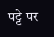पट्टे पर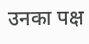उनका पक्ष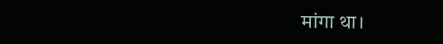मांगा था।